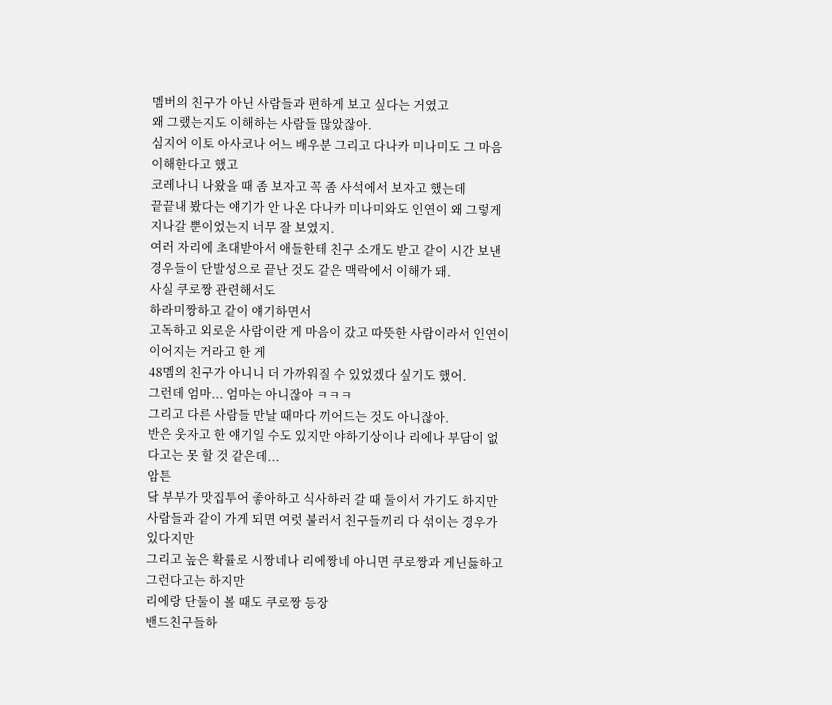멤버의 친구가 아닌 사람들과 편하게 보고 싶다는 거였고
왜 그랬는지도 이해하는 사람들 많았잖아.
심지어 이토 아사코나 어느 배우분 그리고 다나카 미나미도 그 마음 이해한다고 했고
코레나니 나왔을 때 좀 보자고 꼭 좀 사석에서 보자고 했는데
끝끝내 봤다는 얘기가 안 나온 다나카 미나미와도 인연이 왜 그렇게 지나갈 뿐이었는지 너무 잘 보였지.
여러 자리에 초대받아서 애들한테 친구 소개도 받고 같이 시간 보낸 경우들이 단발성으로 끝난 것도 같은 맥락에서 이해가 돼.
사실 쿠로짱 관련해서도
하라미짱하고 같이 얘기하면서
고독하고 외로운 사람이란 게 마음이 갔고 따뜻한 사람이라서 인연이 이어지는 거라고 한 게
48멤의 친구가 아니니 더 가까워질 수 있었겠다 싶기도 했어.
그런데 엄마... 엄마는 아니잖아 ㅋㅋㅋ
그리고 다른 사람들 만날 때마다 끼어드는 것도 아니잖아.
반은 웃자고 한 얘기일 수도 있지만 야하기상이나 리에나 부담이 없다고는 못 할 것 같은데...
암튼
닼 부부가 맛집투어 좋아하고 식사하러 갈 때 둘이서 가기도 하지만 사람들과 같이 가게 되면 여럿 불러서 친구들끼리 다 섞이는 경우가 있다지만
그리고 높은 확률로 시짱네나 리에짱네 아니면 쿠로짱과 게닌듫하고 그런다고는 하지만
리에랑 단둘이 볼 때도 쿠로짱 등장
밴드친구들하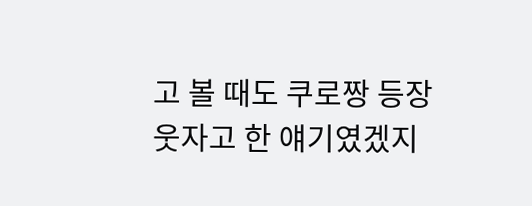고 볼 때도 쿠로짱 등장
웃자고 한 얘기였겠지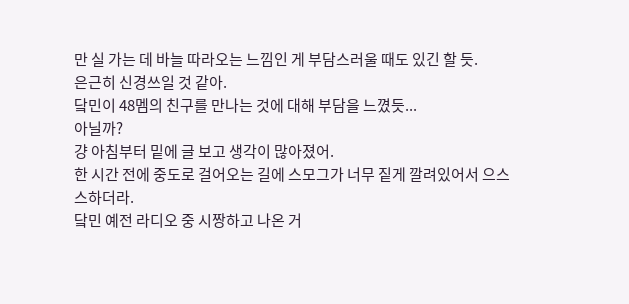만 실 가는 데 바늘 따라오는 느낌인 게 부담스러울 때도 있긴 할 듯.
은근히 신경쓰일 것 같아.
닼민이 48멤의 친구를 만나는 것에 대해 부담을 느꼈듯...
아닐까?
걍 아침부터 밑에 글 보고 생각이 많아졌어.
한 시간 전에 중도로 걸어오는 길에 스모그가 너무 짙게 깔려있어서 으스스하더라.
닼민 예전 라디오 중 시짱하고 나온 거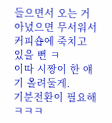들으면서 오는 거 아녔으면 무서워서 커피숍에 죽치고 있을 뻔 ㅋ
이따 시짱이 한 얘기 올려둘게.
기분전환이 필요해 ㅋㅋㅋ